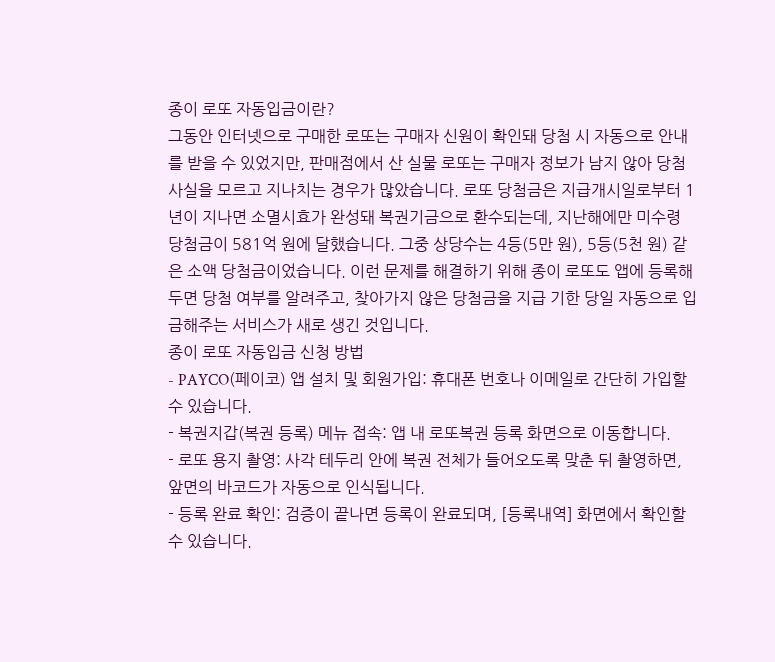종이 로또 자동입금이란?
그동안 인터넷으로 구매한 로또는 구매자 신원이 확인돼 당첨 시 자동으로 안내를 받을 수 있었지만, 판매점에서 산 실물 로또는 구매자 정보가 남지 않아 당첨 사실을 모르고 지나치는 경우가 많았습니다. 로또 당첨금은 지급개시일로부터 1년이 지나면 소멸시효가 완성돼 복권기금으로 환수되는데, 지난해에만 미수령 당첨금이 581억 원에 달했습니다. 그중 상당수는 4등(5만 원), 5등(5천 원) 같은 소액 당첨금이었습니다. 이런 문제를 해결하기 위해 종이 로또도 앱에 등록해 두면 당첨 여부를 알려주고, 찾아가지 않은 당첨금을 지급 기한 당일 자동으로 입금해주는 서비스가 새로 생긴 것입니다.
종이 로또 자동입금 신청 방법
- PAYCO(페이코) 앱 설치 및 회원가입: 휴대폰 번호나 이메일로 간단히 가입할 수 있습니다.
- 복권지갑(복권 등록) 메뉴 접속: 앱 내 로또복권 등록 화면으로 이동합니다.
- 로또 용지 촬영: 사각 테두리 안에 복권 전체가 들어오도록 맞춘 뒤 촬영하면, 앞면의 바코드가 자동으로 인식됩니다.
- 등록 완료 확인: 검증이 끝나면 등록이 완료되며, [등록내역] 화면에서 확인할 수 있습니다.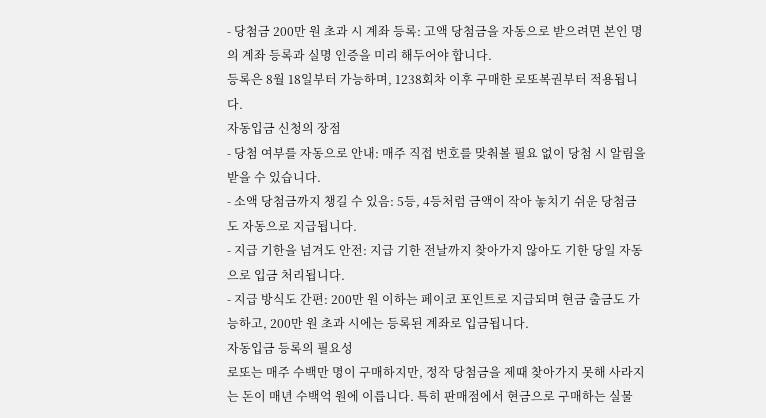- 당첨금 200만 원 초과 시 계좌 등록: 고액 당첨금을 자동으로 받으려면 본인 명의 계좌 등록과 실명 인증을 미리 해두어야 합니다.
등록은 8월 18일부터 가능하며, 1238회차 이후 구매한 로또복권부터 적용됩니다.
자동입금 신청의 장점
- 당첨 여부를 자동으로 안내: 매주 직접 번호를 맞춰볼 필요 없이 당첨 시 알림을 받을 수 있습니다.
- 소액 당첨금까지 챙길 수 있음: 5등, 4등처럼 금액이 작아 놓치기 쉬운 당첨금도 자동으로 지급됩니다.
- 지급 기한을 넘겨도 안전: 지급 기한 전날까지 찾아가지 않아도 기한 당일 자동으로 입금 처리됩니다.
- 지급 방식도 간편: 200만 원 이하는 페이코 포인트로 지급되며 현금 출금도 가능하고, 200만 원 초과 시에는 등록된 계좌로 입금됩니다.
자동입금 등록의 필요성
로또는 매주 수백만 명이 구매하지만, 정작 당첨금을 제때 찾아가지 못해 사라지는 돈이 매년 수백억 원에 이릅니다. 특히 판매점에서 현금으로 구매하는 실물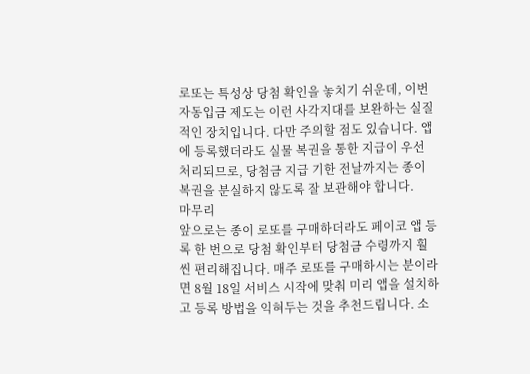로또는 특성상 당첨 확인을 놓치기 쉬운데, 이번 자동입금 제도는 이런 사각지대를 보완하는 실질적인 장치입니다. 다만 주의할 점도 있습니다. 앱에 등록했더라도 실물 복권을 통한 지급이 우선 처리되므로, 당첨금 지급 기한 전날까지는 종이 복권을 분실하지 않도록 잘 보관해야 합니다.
마무리
앞으로는 종이 로또를 구매하더라도 페이코 앱 등록 한 번으로 당첨 확인부터 당첨금 수령까지 훨씬 편리해집니다. 매주 로또를 구매하시는 분이라면 8월 18일 서비스 시작에 맞춰 미리 앱을 설치하고 등록 방법을 익혀두는 것을 추천드립니다. 소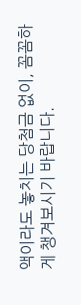액이라도 놓치는 당첨금 없이, 꼼꼼하게 챙겨보시기 바랍니다.